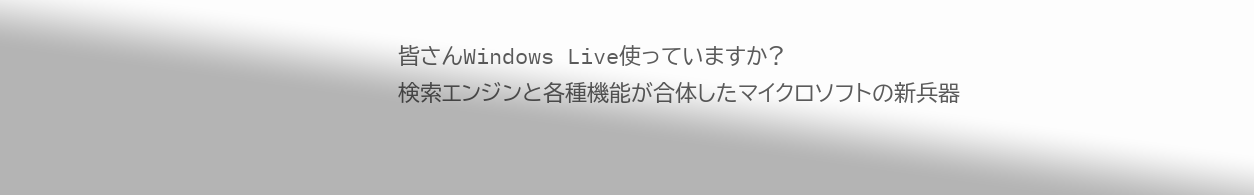皆さんWindows Live使っていますか?
検索エンジンと各種機能が合体したマイクロソフトの新兵器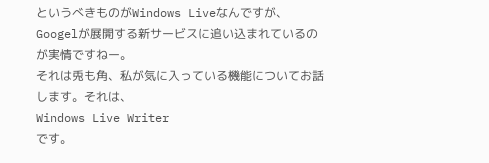というべきものがWindows Liveなんですが、Googelが展開する新サービスに追い込まれているのが実情ですねー。
それは兎も角、私が気に入っている機能についてお話します。それは、
Windows Live Writer
です。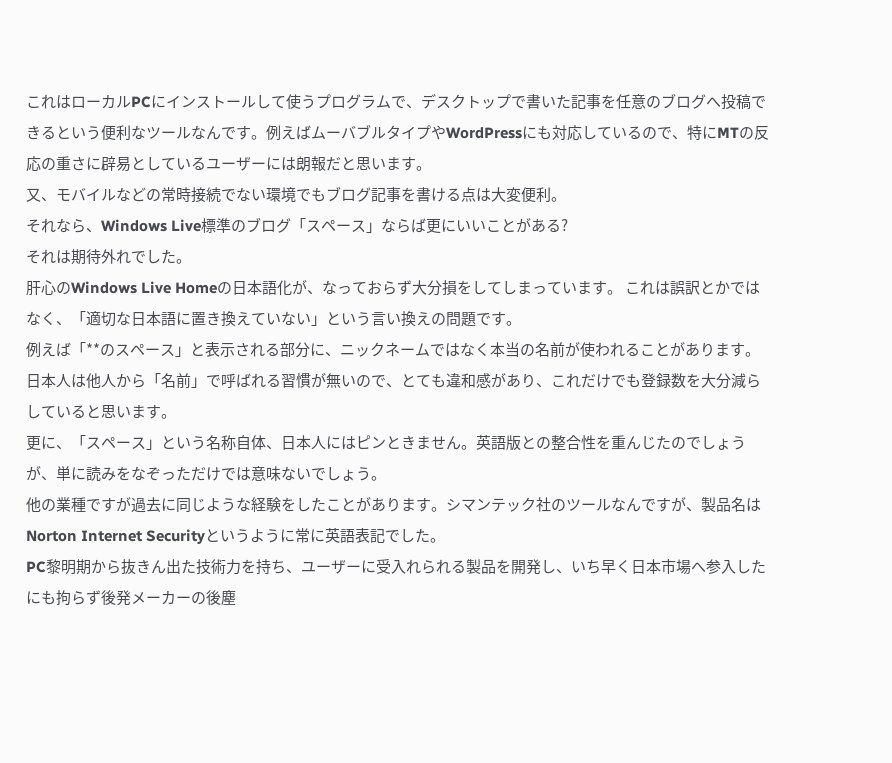これはローカルPCにインストールして使うプログラムで、デスクトップで書いた記事を任意のブログへ投稿できるという便利なツールなんです。例えばムーバブルタイプやWordPressにも対応しているので、特にMTの反応の重さに辟易としているユーザーには朗報だと思います。
又、モバイルなどの常時接続でない環境でもブログ記事を書ける点は大変便利。
それなら、Windows Live標準のブログ「スペース」ならば更にいいことがある?
それは期待外れでした。
肝心のWindows Live Homeの日本語化が、なっておらず大分損をしてしまっています。 これは誤訳とかではなく、「適切な日本語に置き換えていない」という言い換えの問題です。
例えば「**のスペース」と表示される部分に、ニックネームではなく本当の名前が使われることがあります。日本人は他人から「名前」で呼ばれる習慣が無いので、とても違和感があり、これだけでも登録数を大分減らしていると思います。
更に、「スペース」という名称自体、日本人にはピンときません。英語版との整合性を重んじたのでしょうが、単に読みをなぞっただけでは意味ないでしょう。
他の業種ですが過去に同じような経験をしたことがあります。シマンテック社のツールなんですが、製品名はNorton Internet Securityというように常に英語表記でした。
PC黎明期から抜きん出た技術力を持ち、ユーザーに受入れられる製品を開発し、いち早く日本市場へ参入したにも拘らず後発メーカーの後塵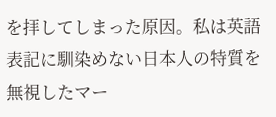を拝してしまった原因。私は英語表記に馴染めない日本人の特質を無視したマー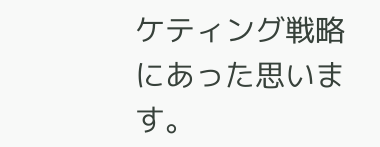ケティング戦略にあった思います。